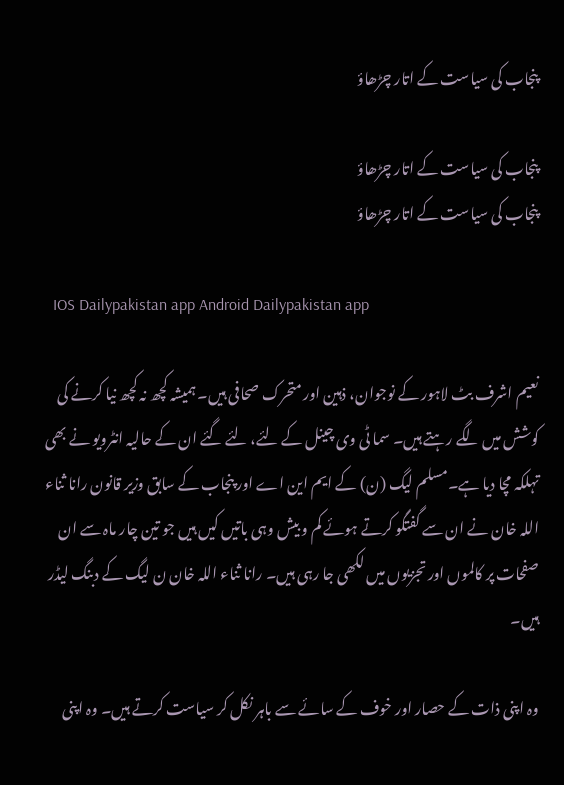پنجاب کی سیاست کے اتار چڑھاؤ

پنجاب کی سیاست کے اتار چڑھاؤ
پنجاب کی سیاست کے اتار چڑھاؤ

  IOS Dailypakistan app Android Dailypakistan app

نعیم اشرف بٹ لاہور کے نوجوان، ذہین اور متحرک صحافی ہیں۔ ہمیشہ کچھ نہ کچھ نیا کرنے کی کوشش میں لگے رہتے ہیں۔ سما ٹی وی چینل کے لئے، لئے گئے ان کے حالیہ انٹرویو نے بھی تہلکہ مچا دیا ہے۔مسلم لیگ (ن) کے ایم این اے اور پنجاب کے سابق وزیر قانون رانا ثناء اللہ خان نے ان سے گفتگو کرتے ہوئے کم و بیش وہی باتیں کیں ہیں جو تین چار ماہ سے ان صفحات پر کالموں اور تجزیوں میں لکھی جا رہی ہیں۔ رانا ثناء اللہ خان ن لیگ کے دبنگ لیڈر ہیں۔

وہ اپنی ذات کے حصار اور خوف کے سائے سے باہر نکل کر سیاست کرتے ہیں۔ وہ اپنی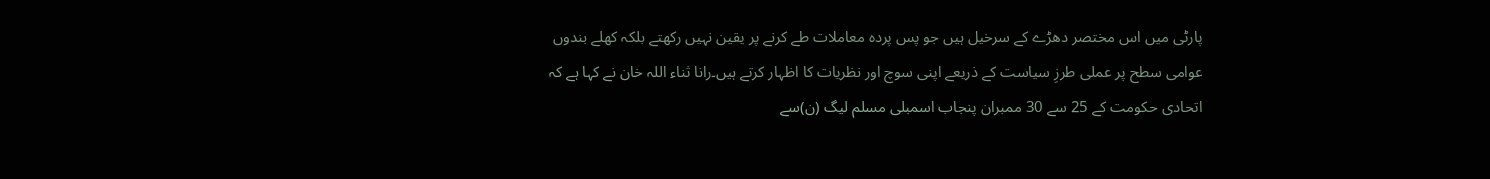پارٹی میں اس مختصر دھڑے کے سرخیل ہیں جو پس پردہ معاملات طے کرنے پر یقین نہیں رکھتے بلکہ کھلے بندوں عوامی سطح پر عملی طرزِ سیاست کے ذریعے اپنی سوچ اور نظریات کا اظہار کرتے ہیں۔رانا ثناء اللہ خان نے کہا ہے کہ اتحادی حکومت کے 25 سے 30 ممبران پنجاب اسمبلی مسلم لیگ (ن)سے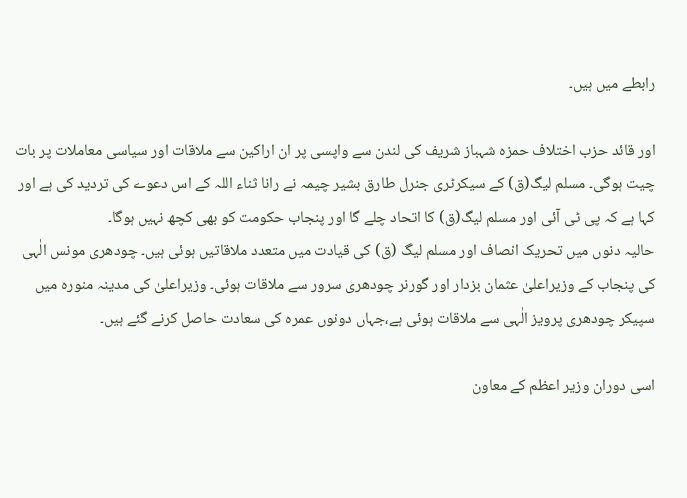رابطے میں ہیں۔

اور قائد حزب اختلاف حمزہ شہباز شریف کی لندن سے واپسی پر ان اراکین سے ملاقات اور سیاسی معاملات پر بات چیت ہوگی۔ مسلم لیگ(ق) کے سیکرٹری جنرل طارق بشیر چیمہ نے رانا ثناء اللہ کے اس دعوے کی تردید کی ہے اور کہا ہے کہ پی ٹی آئی اور مسلم لیگ(ق) کا اتحاد چلے گا اور پنجاب حکومت کو بھی کچھ نہیں ہوگا۔
حالیہ دنوں میں تحریک انصاف اور مسلم لیگ (ق) کی قیادت میں متعدد ملاقاتیں ہوئی ہیں۔ چودھری مونس الٰہی کی پنجاب کے وزیراعلیٰ عثمان بزدار اور گورنر چودھری سرور سے ملاقات ہوئی۔ وزیراعلیٰ کی مدینہ منورہ میں سپیکر چودھری پرویز الٰہی سے ملاقات ہوئی ہے،جہاں دونوں عمرہ کی سعادت حاصل کرنے گئے ہیں۔

اسی دوران وزیر اعظم کے معاون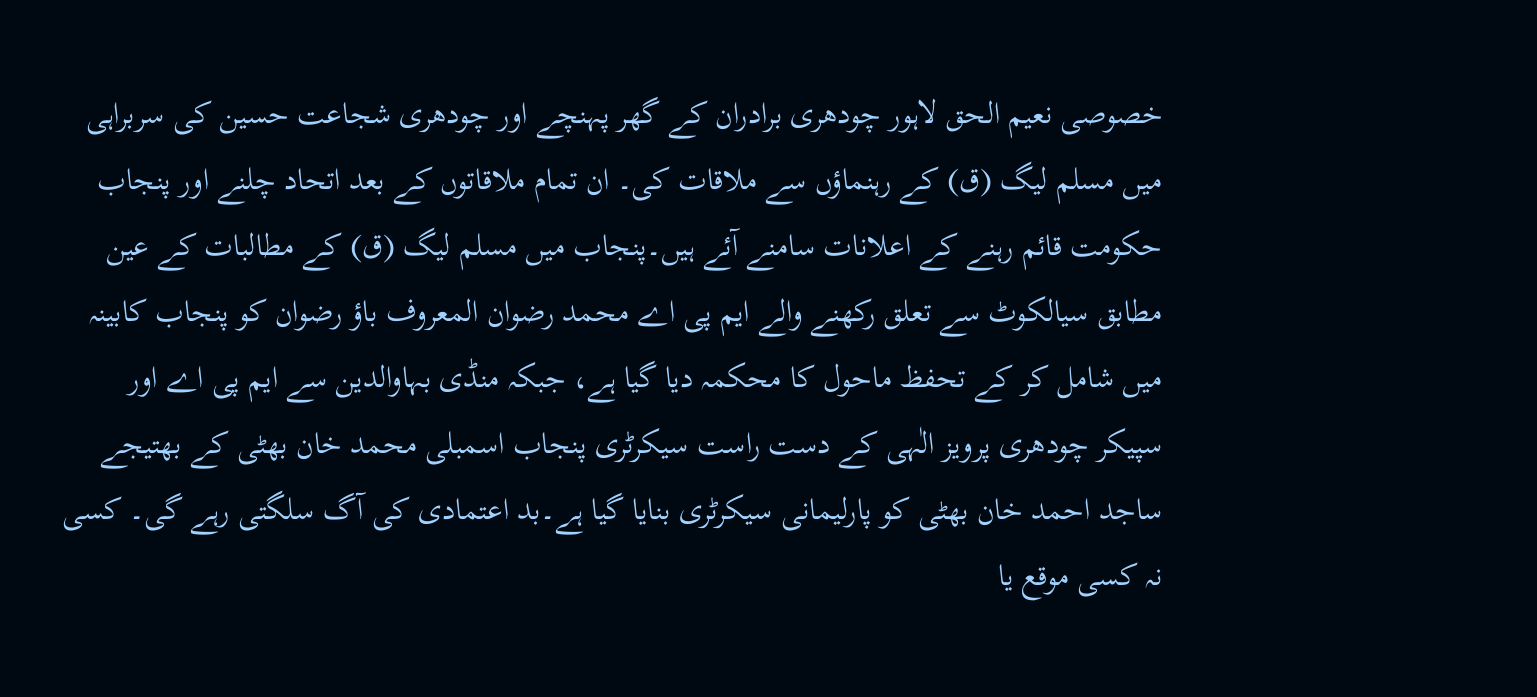خصوصی نعیم الحق لاہور چودھری برادران کے گھر پہنچے اور چودھری شجاعت حسین کی سربراہی میں مسلم لیگ (ق) کے رہنماؤں سے ملاقات کی۔ ان تمام ملاقاتوں کے بعد اتحاد چلنے اور پنجاب حکومت قائم رہنے کے اعلانات سامنے آئے ہیں۔پنجاب میں مسلم لیگ (ق) کے مطالبات کے عین مطابق سیالکوٹ سے تعلق رکھنے والے ایم پی اے محمد رضوان المعروف باؤ رضوان کو پنجاب کابینہ میں شامل کر کے تحفظ ماحول کا محکمہ دیا گیا ہے، جبکہ منڈی بہاوالدین سے ایم پی اے اور سپیکر چودھری پرویز الٰہی کے دست راست سیکرٹری پنجاب اسمبلی محمد خان بھٹی کے بھتیجے ساجد احمد خان بھٹی کو پارلیمانی سیکرٹری بنایا گیا ہے۔بد اعتمادی کی آگ سلگتی رہے گی۔ کسی نہ کسی موقع یا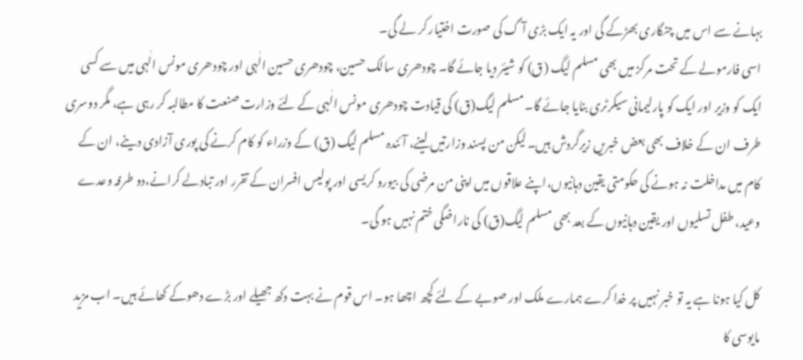بہانے سے اس میں چنگاری بھڑکے گی اور یہ ایک بڑی آ گ کی صورت اختیار کر لے گی۔
اسی فارمولے کے تحت مرکز میں بھی مسلم لیگ (ق) کو شیئر دیا جائے گا۔ چودھری سالک حسین، چودھری حسین الٰہی اور چودھری مونس الٰہی میں سے کسی ایک کو وزیر اور ایک کو پارلیمانی سیکرٹری بنایا جائے گا۔ مسلم لیگ(ق) کی قیادت چودھری مونس الٰہی کے لئے وزارت صنعت کا مطالبہ کر رہی ہے، مگر دوسری طرف ان کے خلاف بھی بعض خبریں زیرگردش ہیں۔لیکن من پسند وزارتیں لینے، آئندہ مسلم لیگ (ق) کے وزراء کو کام کرنے کی پوری آزادی دینے، ان کے کام میں مداخلت نہ ہونے کی حکومتی یقین دہانیوں،اپنے علاقوں میں اپنی من مرضی کی بیورو کریسی اور پولیس افسران کے تقرر اور تبادلے کرانے،دو طرفہ وعدے وعید، طفل تسلیوں اور یقین دہانیوں کے بعد بھی مسلم لیگ(ق) کی ناراضگی ختم نہیں ہو گی۔

کل کیا ہونا ہے یہ تو خبر نہیں پر خدا کرے ہمارے ملک اور صوبے کے لئے کچھ اچھا ہو۔ اس قوم نے بہت دکھ جھیلے اور بڑے دھوکے کھائے ہیں۔ اب مزید مایوسی کا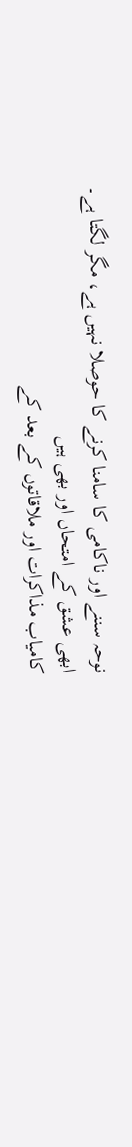نوحہ سننے اور ناکامی کا سامنا کرنے کا حوصلا نہیں ہے، مگر لگتا ہے۔
ابھی عشق کے امتحاں اور بھی ہیں
کامیاب مذاکرات اور ملاقاتوں کے بعد کے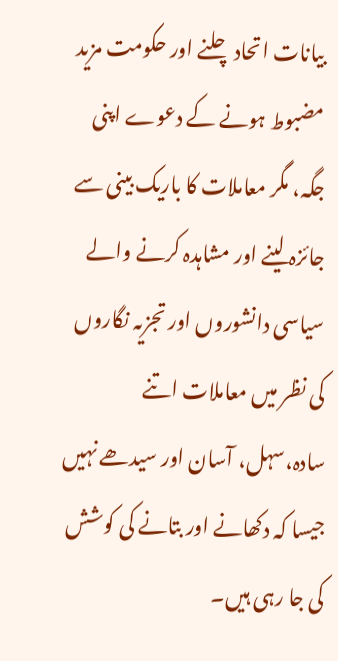بیانات اتحاد چلنے اور حکومت مزید مضبوط ہونے کے دعوے اپنی جگہ، مگر معاملات کا باریک بینی سے جائزہ لینے اور مشاہدہ کرنے والے سیاسی دانشوروں اور تجزیہ نگاروں کی نظر میں معاملات اتنے سادہ،سہل، آسان اور سیدھے نہیں جیسا کہ دکھانے اور بتانے کی کوشش کی جا رہی ہیں۔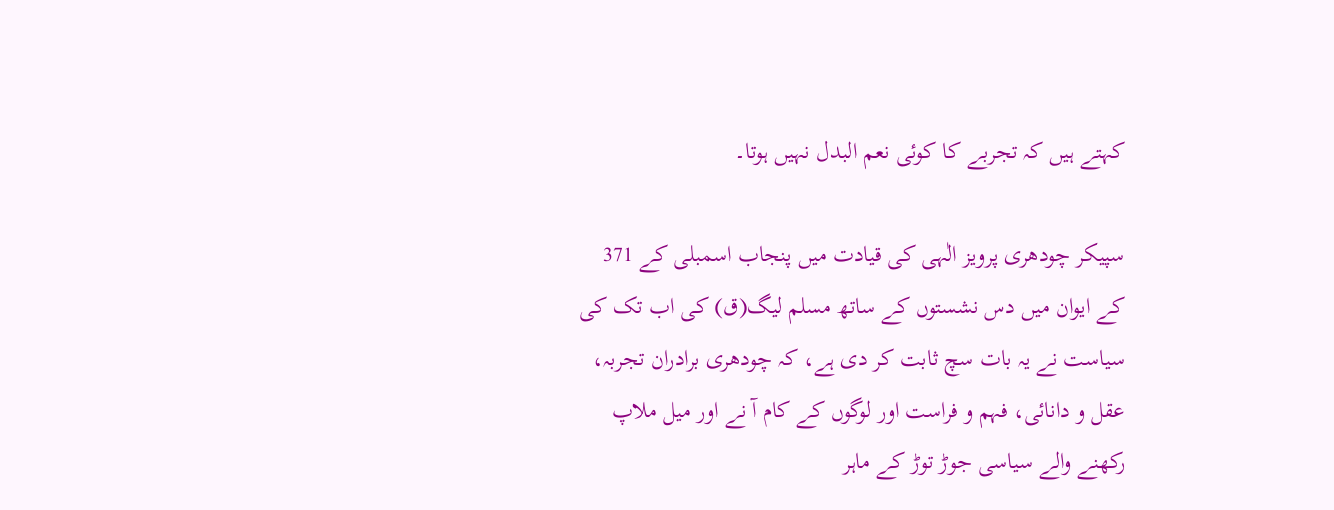کہتے ہیں کہ تجربے کا کوئی نعم البدل نہیں ہوتا۔

سپیکر چودھری پرویز الٰہی کی قیادت میں پنجاب اسمبلی کے 371 کے ایوان میں دس نشستوں کے ساتھ مسلم لیگ(ق) کی اب تک کی سیاست نے یہ بات سچ ثابت کر دی ہے، کہ چودھری برادران تجربہ، عقل و دانائی، فہم و فراست اور لوگوں کے کام آ نے اور میل ملاپ رکھنے والے سیاسی جوڑ توڑ کے ماہر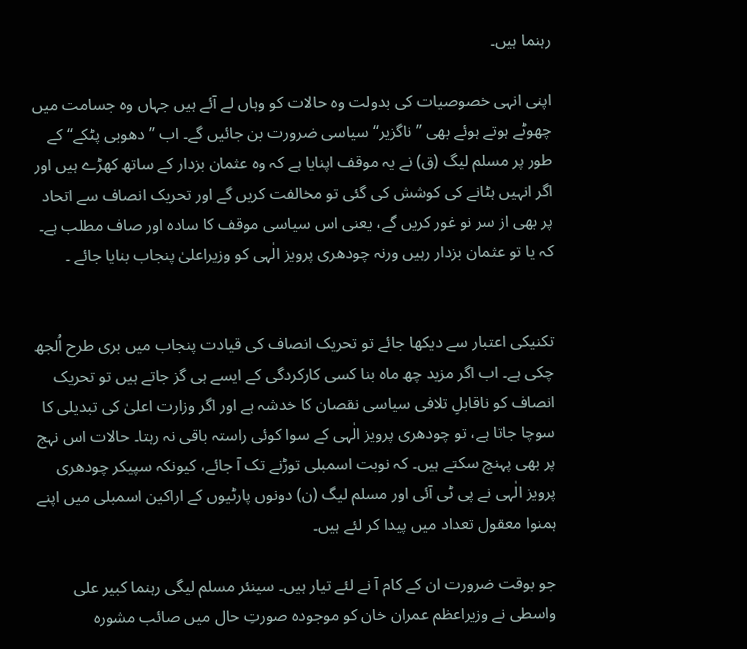رہنما ہیں۔

اپنی انہی خصوصیات کی بدولت وہ حالات کو وہاں لے آئے ہیں جہاں وہ جسامت میں چھوٹے ہوتے ہوئے بھی ’’ناگزیر‘‘ سیاسی ضرورت بن جائیں گے۔ اب ’’دھوبی پٹکے‘‘ کے طور پر مسلم لیگ (ق) نے یہ موقف اپنایا ہے کہ وہ عثمان بزدار کے ساتھ کھڑے ہیں اور اگر انہیں ہٹانے کی کوشش کی گئی تو مخالفت کریں گے اور تحریک انصاف سے اتحاد پر بھی از سر نو غور کریں گے، یعنی اس سیاسی موقف کا سادہ اور صاف مطلب ہے۔ کہ یا تو عثمان بزدار رہیں ورنہ چودھری پرویز الٰہی کو وزیراعلیٰ پنجاب بنایا جائے ۔


تکنیکی اعتبار سے دیکھا جائے تو تحریک انصاف کی قیادت پنجاب میں بری طرح اُلجھ چکی ہے۔ اب اگر مزید چھ ماہ بنا کسی کارکردگی کے ایسے ہی گز جاتے ہیں تو تحریک انصاف کو ناقابلِ تلافی سیاسی نقصان کا خدشہ ہے اور اگر وزارت اعلیٰ کی تبدیلی کا سوچا جاتا ہے، تو چودھری پرویز الٰہی کے سوا کوئی راستہ باقی نہ رہتا۔ حالات اس نہج پر بھی پہنچ سکتے ہیں۔ کہ نوبت اسمبلی توڑنے تک آ جائے، کیونکہ سپیکر چودھری پرویز الٰہی نے پی ٹی آئی اور مسلم لیگ (ن) دونوں پارٹیوں کے اراکین اسمبلی میں اپنے ہمنوا معقول تعداد میں پیدا کر لئے ہیں۔

جو بوقت ضرورت ان کے کام آ نے لئے تیار ہیں۔ سینئر مسلم لیگی رہنما کبیر علی واسطی نے وزیراعظم عمران خان کو موجودہ صورتِ حال میں صائب مشورہ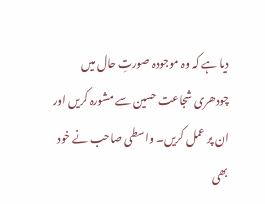دیا ہے کہ وہ موجودہ صورتِ حال میں چودھری شجاعت حسین سے مشورہ کریں اور ان پر عمل کریں۔ واسطی صاحب نے خود بھی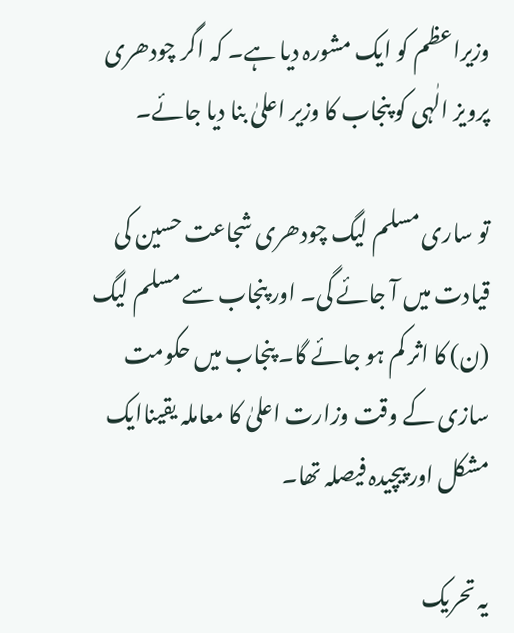وزیراعظم کو ایک مشورہ دیا ہے۔ کہ اگر چودھری پرویز الٰہی کو پنجاب کا وزیر اعلیٰ بنا دیا جائے۔

تو ساری مسلم لیگ چودھری شجاعت حسین کی قیادت میں آ جائے گی۔ اور پنجاب سے مسلم لیگ (ن) کا اثر کم ہو جائے گا۔ پنجاب میں حکومت سازی کے وقت وزارت اعلیٰ کا معاملہ یقیناایک مشکل اور پیچیدہ فیصلہ تھا۔

یہ تحریک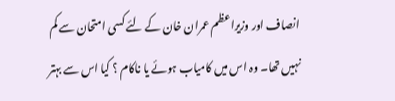انصاف اور وزیراعظم عمران خان کے لئے کسی امتحان سے کم نہیں تھا۔ وہ اس میں کامیاب ہوئے یا ناکام ؟ کیا اس سے بہتر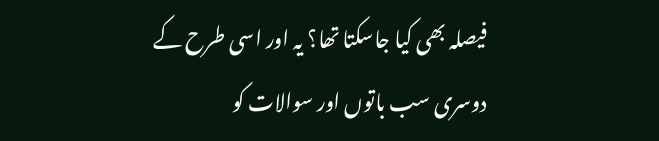فیصلہ بھی کیا جاسکتا تھا؟ یہ اور اسی طرح کے دوسری سب باتوں اور سوالات کو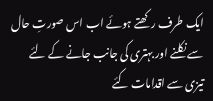ایک طرف رکھتے ہوئے اب اس صورتِ حال سے نکلنے اور بہتری کی جانب جانے کے لئے تیزی سے اقدامات کئے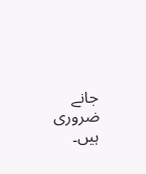جانے ضروری ہیں۔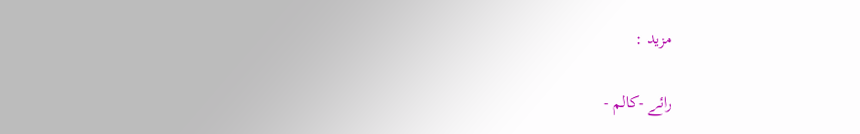مزید :

رائے -کالم -